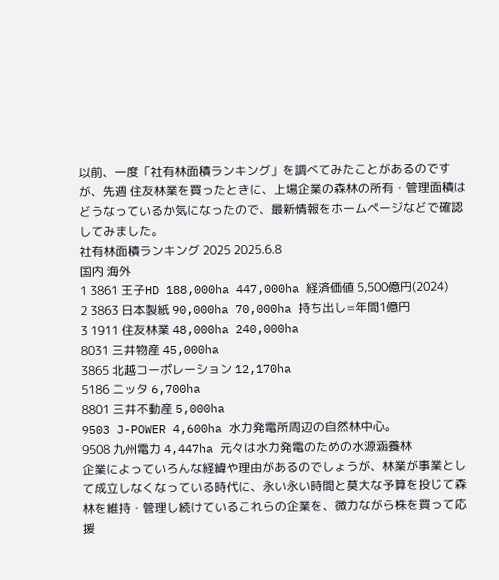以前、一度「社有林面積ランキング」を調べてみたことがあるのですが、先週 住友林業を買ったときに、上場企業の森林の所有・管理面積はどうなっているか気になったので、最新情報をホームページなどで確認してみました。
社有林面積ランキング 2025 2025.6.8
国内 海外
1 3861 王子HD 188,000ha 447,000ha 経済価値 5,500億円(2024)
2 3863 日本製紙 90,000ha 70,000ha 持ち出し=年間1億円
3 1911 住友林業 48,000ha 240,000ha
8031 三井物産 45,000ha
3865 北越コーポレーション 12,170ha
5186 ニッタ 6,700ha
8801 三井不動産 5,000ha
9503 J-POWER 4,600ha 水力発電所周辺の自然林中心。
9508 九州電力 4,447ha 元々は水力発電のための水源涵養林
企業によっていろんな経緯や理由があるのでしょうが、林業が事業として成立しなくなっている時代に、永い永い時間と莫大な予算を投じて森林を維持・管理し続けているこれらの企業を、微力ながら株を買って応援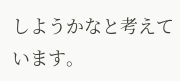しようかなと考えています。